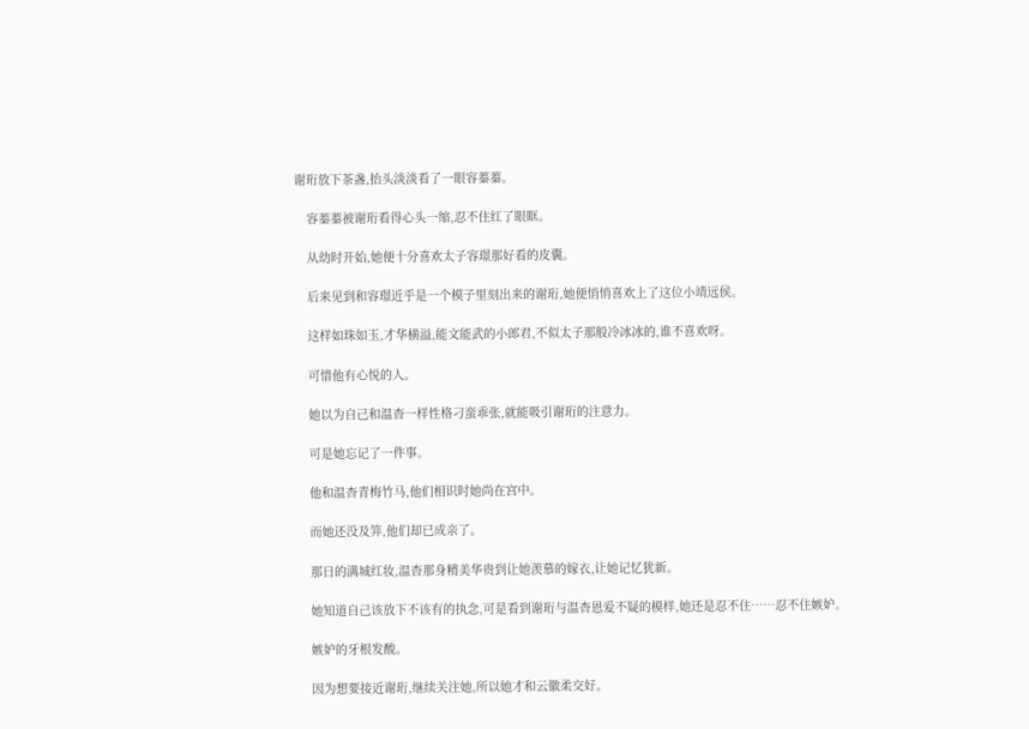谢珩放下茶盏,抬头淡淡看了一眼容蓁蓁。

    容蓁蓁被谢珩看得心头一缩,忍不住红了眼眶。

    从幼时开始,她便十分喜欢太子容璟那好看的皮囊。

    后来见到和容璟近乎是一个模子里刻出来的谢珩,她便悄悄喜欢上了这位小靖远侯。

    这样如珠如玉,才华横溢,能文能武的小郎君,不似太子那般冷冰冰的,谁不喜欢呀。

    可惜他有心悦的人。

    她以为自己和温杳一样性格刁蛮乖张,就能吸引谢珩的注意力。

    可是她忘记了一件事。

    他和温杳青梅竹马,他们相识时她尚在宫中。

    而她还没及笄,他们却已成亲了。

    那日的满城红妆,温杳那身精美华贵到让她羡慕的嫁衣,让她记忆犹新。

    她知道自己该放下不该有的执念,可是看到谢珩与温杳恩爱不疑的模样,她还是忍不住……忍不住嫉妒。

    嫉妒的牙根发酸。

    因为想要接近谢珩,继续关注她,所以她才和云徽柔交好。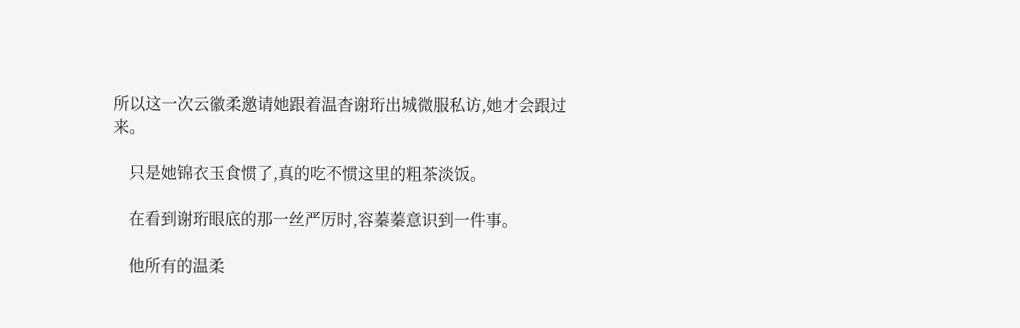所以这一次云徽柔邀请她跟着温杳谢珩出城微服私访,她才会跟过来。

    只是她锦衣玉食惯了,真的吃不惯这里的粗茶淡饭。

    在看到谢珩眼底的那一丝严厉时,容蓁蓁意识到一件事。

    他所有的温柔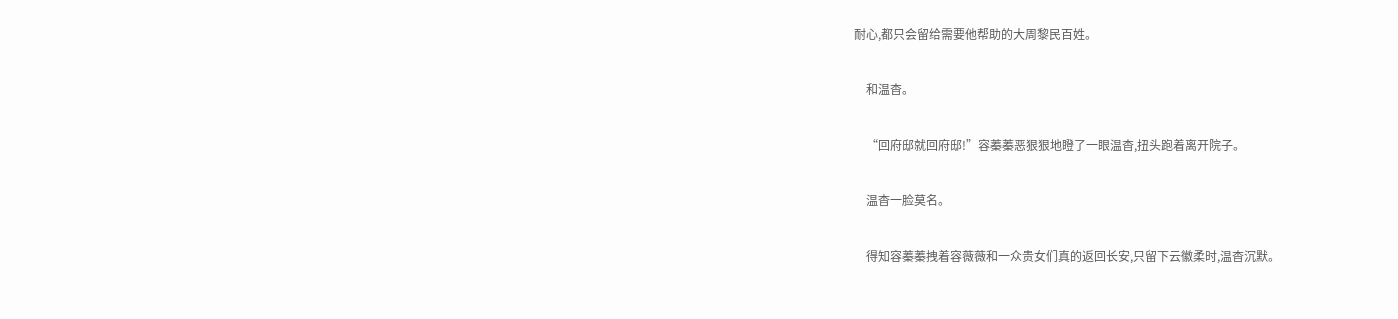耐心,都只会留给需要他帮助的大周黎民百姓。

    和温杳。

    “回府邸就回府邸!”容蓁蓁恶狠狠地瞪了一眼温杳,扭头跑着离开院子。

    温杳一脸莫名。

    得知容蓁蓁拽着容薇薇和一众贵女们真的返回长安,只留下云徽柔时,温杳沉默。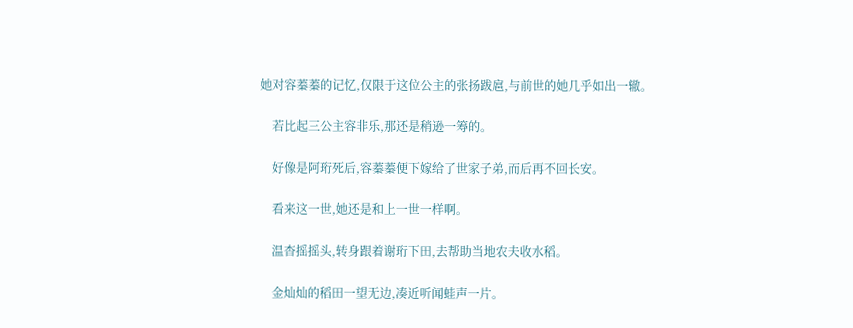她对容蓁蓁的记忆,仅限于这位公主的张扬跋扈,与前世的她几乎如出一辙。

    若比起三公主容非乐,那还是稍逊一筹的。

    好像是阿珩死后,容蓁蓁便下嫁给了世家子弟,而后再不回长安。

    看来这一世,她还是和上一世一样啊。

    温杳摇摇头,转身跟着谢珩下田,去帮助当地农夫收水稻。

    金灿灿的稻田一望无边,凑近听闻蛙声一片。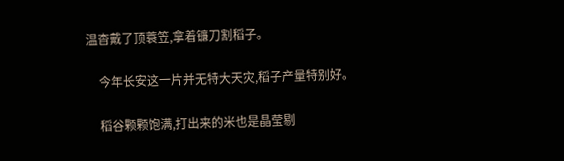温杳戴了顶蓑笠,拿着镰刀割稻子。

    今年长安这一片并无特大天灾,稻子产量特别好。

    稻谷颗颗饱满,打出来的米也是晶莹剔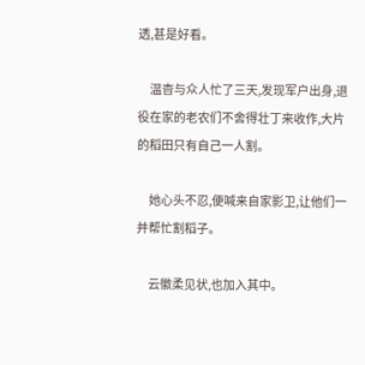透,甚是好看。

    温杳与众人忙了三天,发现军户出身,退役在家的老农们不舍得壮丁来收作,大片的稻田只有自己一人割。

    她心头不忍,便喊来自家影卫,让他们一并帮忙割稻子。

    云徽柔见状,也加入其中。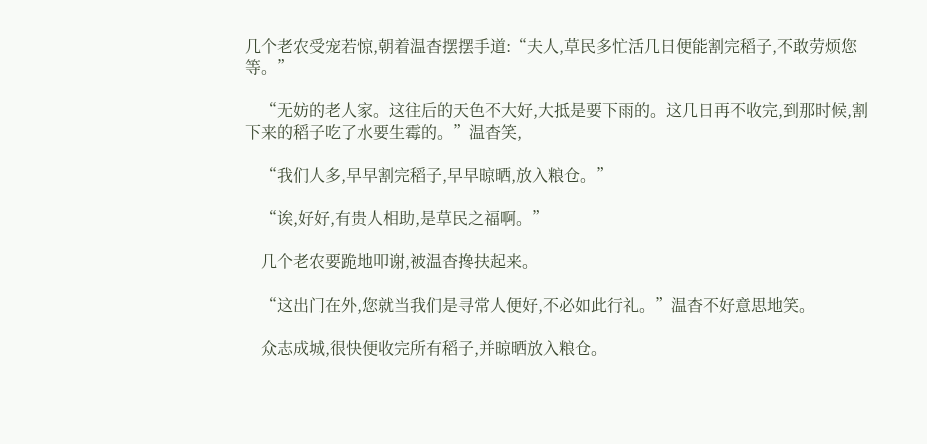几个老农受宠若惊,朝着温杳摆摆手道:“夫人,草民多忙活几日便能割完稻子,不敢劳烦您等。”

    “无妨的老人家。这往后的天色不大好,大抵是要下雨的。这几日再不收完,到那时候,割下来的稻子吃了水要生霉的。”温杳笑,

    “我们人多,早早割完稻子,早早晾晒,放入粮仓。”

    “诶,好好,有贵人相助,是草民之福啊。”

    几个老农要跪地叩谢,被温杳搀扶起来。

    “这出门在外,您就当我们是寻常人便好,不必如此行礼。”温杳不好意思地笑。

    众志成城,很快便收完所有稻子,并晾晒放入粮仓。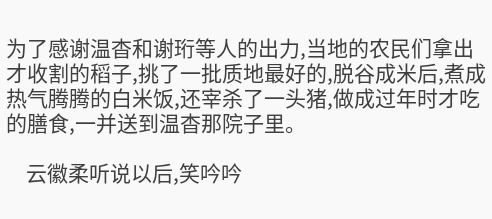为了感谢温杳和谢珩等人的出力,当地的农民们拿出才收割的稻子,挑了一批质地最好的,脱谷成米后,煮成热气腾腾的白米饭,还宰杀了一头猪,做成过年时才吃的膳食,一并送到温杳那院子里。

    云徽柔听说以后,笑吟吟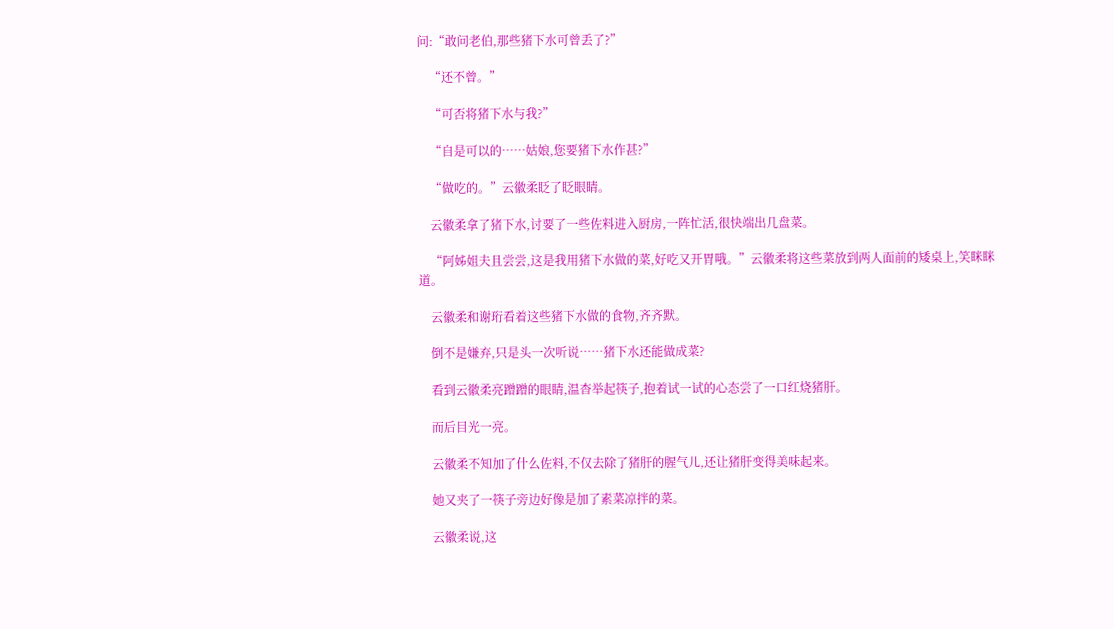问:“敢问老伯,那些猪下水可曾丢了?”

    “还不曾。”

    “可否将猪下水与我?”

    “自是可以的……姑娘,您要猪下水作甚?”

    “做吃的。”云徽柔眨了眨眼睛。

    云徽柔拿了猪下水,讨要了一些佐料进入厨房,一阵忙活,很快端出几盘菜。

    “阿姊姐夫且尝尝,这是我用猪下水做的菜,好吃又开胃哦。”云徽柔将这些菜放到两人面前的矮桌上,笑眯眯道。

    云徽柔和谢珩看着这些猪下水做的食物,齐齐默。

    倒不是嫌弃,只是头一次听说……猪下水还能做成菜?

    看到云徽柔亮蹭蹭的眼睛,温杳举起筷子,抱着试一试的心态尝了一口红烧猪肝。

    而后目光一亮。

    云徽柔不知加了什么佐料,不仅去除了猪肝的腥气儿,还让猪肝变得美味起来。

    她又夹了一筷子旁边好像是加了素菜凉拌的菜。

    云徽柔说,这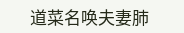道菜名唤夫妻肺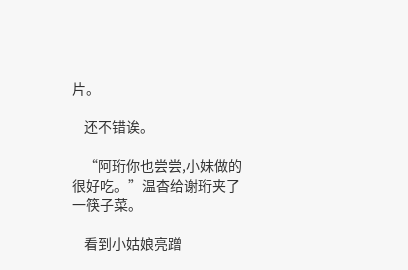片。

    还不错诶。

    “阿珩你也尝尝,小妹做的很好吃。”温杳给谢珩夹了一筷子菜。

    看到小姑娘亮蹭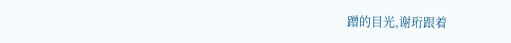蹭的目光,谢珩跟着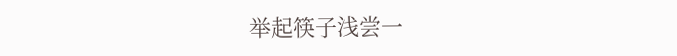举起筷子浅尝一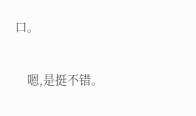口。

    嗯,是挺不错。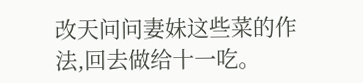改天问问妻妹这些菜的作法,回去做给十一吃。